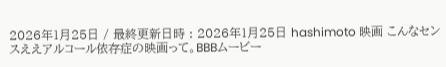2026年1月25日 / 最終更新日時 : 2026年1月25日 hashimoto 映画 こんなセンスええアルコール依存症の映画って。BBBムービー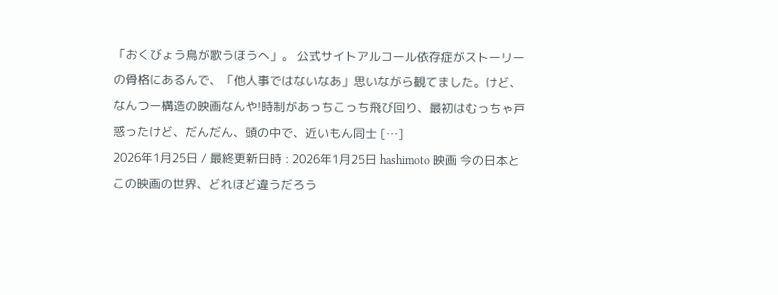「おくびょう鳥が歌うほうへ」。 公式サイトアルコール依存症がストーリーの骨格にあるんで、「他人事ではないなあ」思いながら観てました。けど、なんつー構造の映画なんや!時制があっちこっち飛び回り、最初はむっちゃ戸惑ったけど、だんだん、頭の中で、近いもん同士 […]
2026年1月25日 / 最終更新日時 : 2026年1月25日 hashimoto 映画 今の日本とこの映画の世界、どれほど違うだろう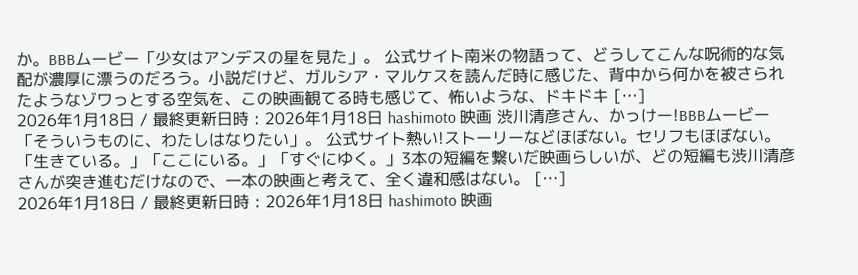か。BBBムービー「少女はアンデスの星を見た」。 公式サイト南米の物語って、どうしてこんな呪術的な気配が濃厚に漂うのだろう。小説だけど、ガルシア・マルケスを読んだ時に感じた、背中から何かを被さられたようなゾワっとする空気を、この映画観てる時も感じて、怖いような、ドキドキ […]
2026年1月18日 / 最終更新日時 : 2026年1月18日 hashimoto 映画 渋川清彦さん、かっけー!BBBムービー「そういうものに、わたしはなりたい」。 公式サイト熱い!ストーリーなどほぼない。セリフもほぼない。「生きている。」「ここにいる。」「すぐにゆく。」3本の短編を繋いだ映画らしいが、どの短編も渋川清彦さんが突き進むだけなので、一本の映画と考えて、全く違和感はない。 […]
2026年1月18日 / 最終更新日時 : 2026年1月18日 hashimoto 映画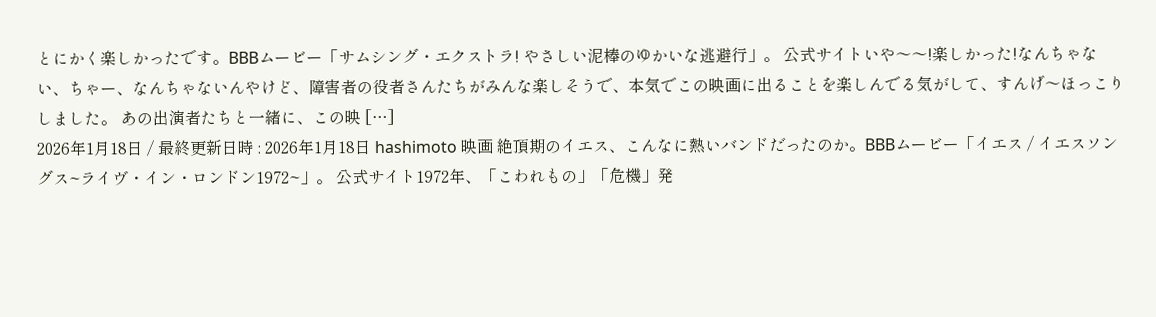とにかく楽しかったです。BBBムービー「サムシング・エクストラ! やさしい泥棒のゆかいな逃避行」。 公式サイトいや〜〜!楽しかった!なんちゃない、ちゃー、なんちゃないんやけど、障害者の役者さんたちがみんな楽しそうで、本気でこの映画に出ることを楽しんでる気がして、すんげ〜ほっこりしました。 あの出演者たちと一緒に、この映 […]
2026年1月18日 / 最終更新日時 : 2026年1月18日 hashimoto 映画 絶頂期のイエス、こんなに熱いバンドだったのか。BBBムービー「イエス / イエスソングス~ライヴ・イン・ロンドン1972~」。 公式サイト1972年、「こわれもの」「危機」発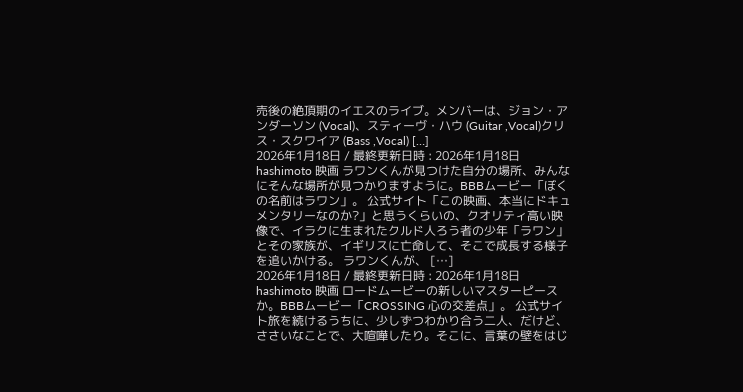売後の絶頂期のイエスのライブ。メンバーは、ジョン・アンダーソン (Vocal)、スティーヴ・ハウ (Guitar ,Vocal)クリス・スクワイア (Bass ,Vocal) […]
2026年1月18日 / 最終更新日時 : 2026年1月18日 hashimoto 映画 ラワンくんが見つけた自分の場所、みんなにそんな場所が見つかりますように。BBBムービー「ぼくの名前はラワン」。 公式サイト「この映画、本当にドキュメンタリーなのか?」と思うくらいの、クオリティ高い映像で、イラクに生まれたクルド人ろう者の少年「ラワン」とその家族が、イギリスに亡命して、そこで成長する様子を追いかける。 ラワンくんが、 […]
2026年1月18日 / 最終更新日時 : 2026年1月18日 hashimoto 映画 ロードムービーの新しいマスターピースか。BBBムービー「CROSSING 心の交差点」。 公式サイト旅を続けるうちに、少しずつわかり合う二人、だけど、ささいなことで、大喧嘩したり。そこに、言葉の壁をはじ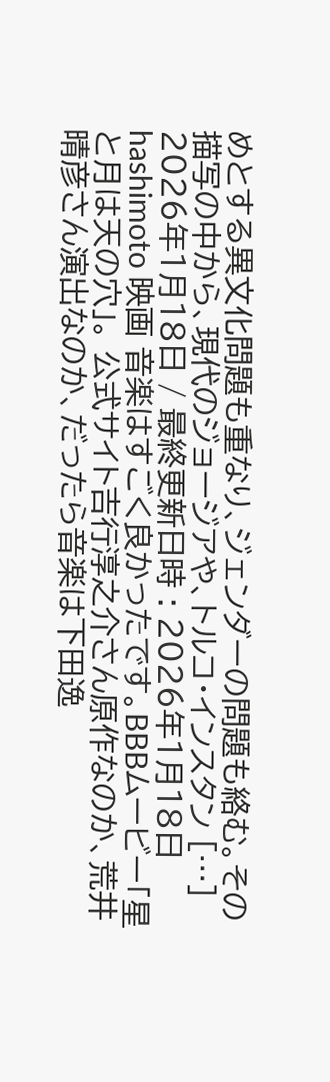めとする異文化問題も重なり、ジェンダーの問題も絡む。その描写の中から、現代のジョージアや、トルコ・インスタン […]
2026年1月18日 / 最終更新日時 : 2026年1月18日 hashimoto 映画 音楽はすごく良かったです。BBBムービー「星と月は天の穴」。 公式サイト吉行淳之介さん原作なのか、荒井晴彦さん演出なのか、だったら音楽は下田逸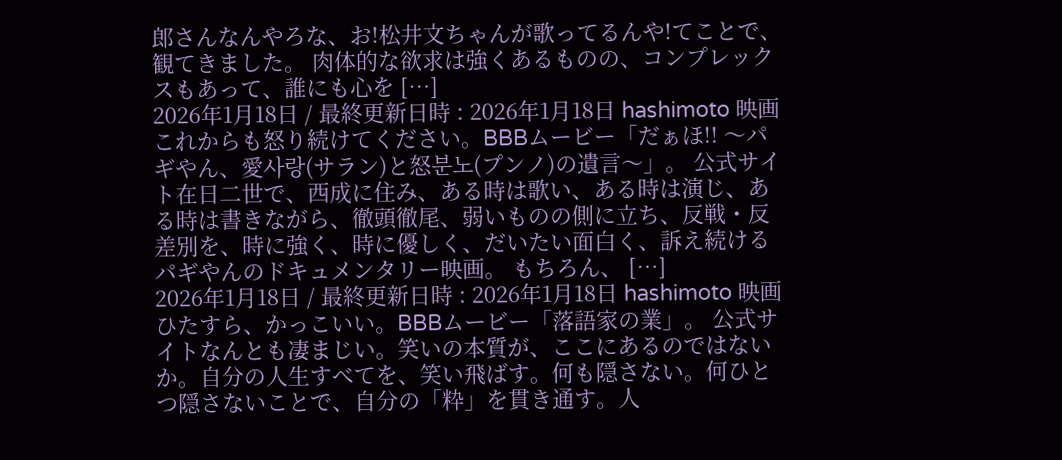郎さんなんやろな、お!松井文ちゃんが歌ってるんや!てことで、観てきました。 肉体的な欲求は強くあるものの、コンプレックスもあって、誰にも心を […]
2026年1月18日 / 最終更新日時 : 2026年1月18日 hashimoto 映画 これからも怒り続けてください。BBBムービー「だぁほ!! 〜パギやん、愛사랑(サラン)と怒분노(プンノ)の遺言〜」。 公式サイト在日二世で、西成に住み、ある時は歌い、ある時は演じ、ある時は書きながら、徹頭徹尾、弱いものの側に立ち、反戦・反差別を、時に強く、時に優しく、だいたい面白く、訴え続けるパギやんのドキュメンタリー映画。 もちろん、 […]
2026年1月18日 / 最終更新日時 : 2026年1月18日 hashimoto 映画 ひたすら、かっこいい。BBBムービー「落語家の業」。 公式サイトなんとも凄まじい。笑いの本質が、ここにあるのではないか。自分の人生すべてを、笑い飛ばす。何も隠さない。何ひとつ隠さないことで、自分の「粋」を貫き通す。人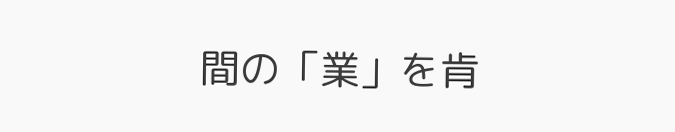間の「業」を肯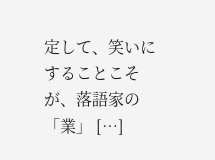定して、笑いにすることこそが、落語家の「業」 […]